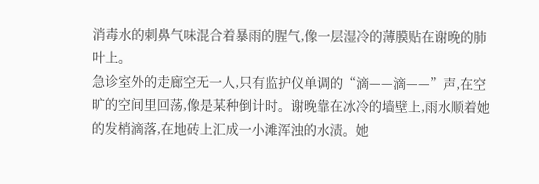消毒水的刺鼻气味混合着暴雨的腥气,像一层湿冷的薄膜贴在谢晚的肺叶上。
急诊室外的走廊空无一人,只有监护仪单调的“滴——滴——”声,在空旷的空间里回荡,像是某种倒计时。谢晚靠在冰冷的墙壁上,雨水顺着她的发梢滴落,在地砖上汇成一小滩浑浊的水渍。她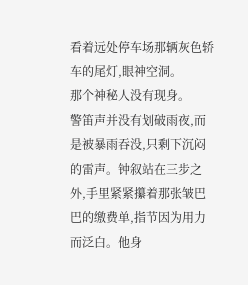看着远处停车场那辆灰色轿车的尾灯,眼神空洞。
那个神秘人没有现身。
警笛声并没有划破雨夜,而是被暴雨吞没,只剩下沉闷的雷声。钟叙站在三步之外,手里紧紧攥着那张皱巴巴的缴费单,指节因为用力而泛白。他身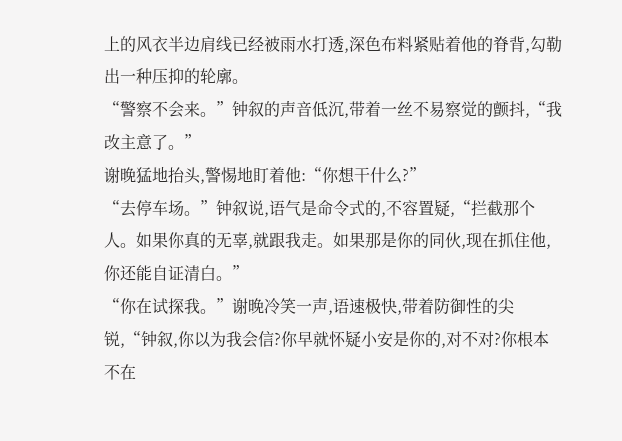上的风衣半边肩线已经被雨水打透,深色布料紧贴着他的脊背,勾勒出一种压抑的轮廓。
“警察不会来。”钟叙的声音低沉,带着一丝不易察觉的颤抖,“我改主意了。”
谢晚猛地抬头,警惕地盯着他:“你想干什么?”
“去停车场。”钟叙说,语气是命令式的,不容置疑,“拦截那个人。如果你真的无辜,就跟我走。如果那是你的同伙,现在抓住他,你还能自证清白。”
“你在试探我。”谢晚冷笑一声,语速极快,带着防御性的尖锐,“钟叙,你以为我会信?你早就怀疑小安是你的,对不对?你根本不在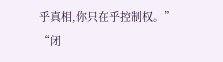乎真相,你只在乎控制权。”
“闭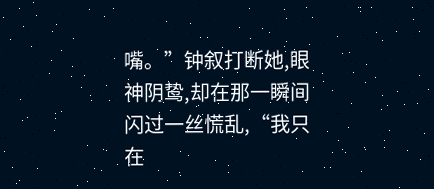嘴。”钟叙打断她,眼神阴鸷,却在那一瞬间闪过一丝慌乱,“我只在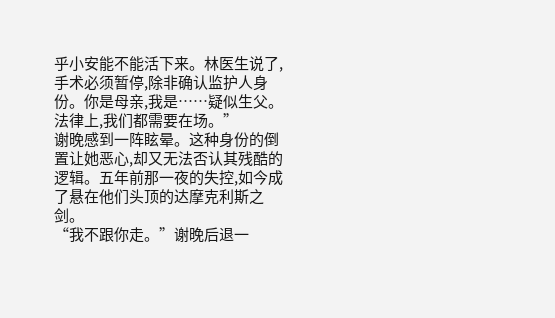乎小安能不能活下来。林医生说了,手术必须暂停,除非确认监护人身份。你是母亲,我是……疑似生父。法律上,我们都需要在场。”
谢晚感到一阵眩晕。这种身份的倒置让她恶心,却又无法否认其残酷的逻辑。五年前那一夜的失控,如今成了悬在他们头顶的达摩克利斯之剑。
“我不跟你走。”谢晚后退一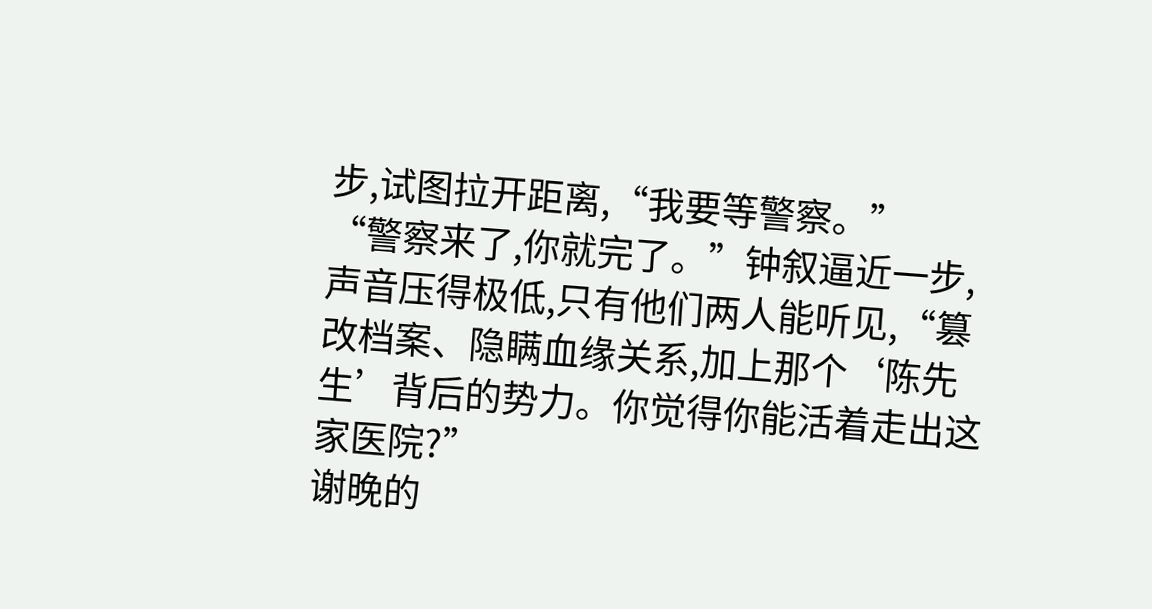步,试图拉开距离,“我要等警察。”
“警察来了,你就完了。”钟叙逼近一步,声音压得极低,只有他们两人能听见,“篡改档案、隐瞒血缘关系,加上那个‘陈先生’背后的势力。你觉得你能活着走出这家医院?”
谢晚的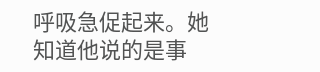呼吸急促起来。她知道他说的是事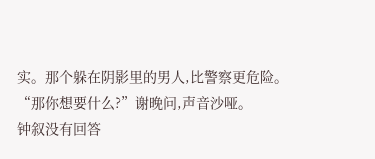实。那个躲在阴影里的男人,比警察更危险。
“那你想要什么?”谢晚问,声音沙哑。
钟叙没有回答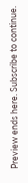Preview ends here. Subscribe to continue.